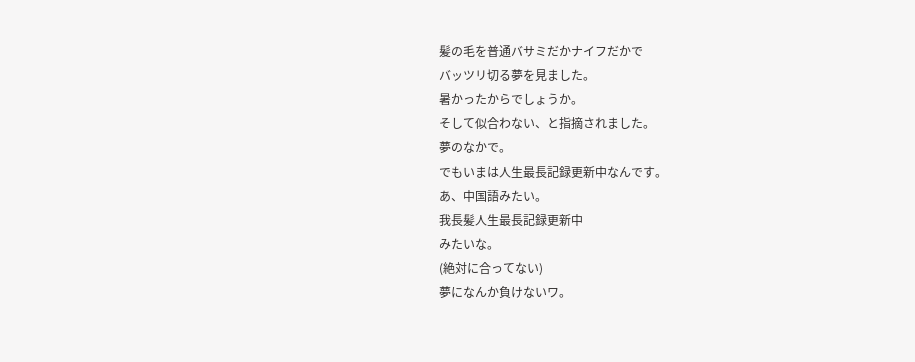髪の毛を普通バサミだかナイフだかで
バッツリ切る夢を見ました。
暑かったからでしょうか。
そして似合わない、と指摘されました。
夢のなかで。
でもいまは人生最長記録更新中なんです。
あ、中国語みたい。
我長髪人生最長記録更新中
みたいな。
(絶対に合ってない)
夢になんか負けないワ。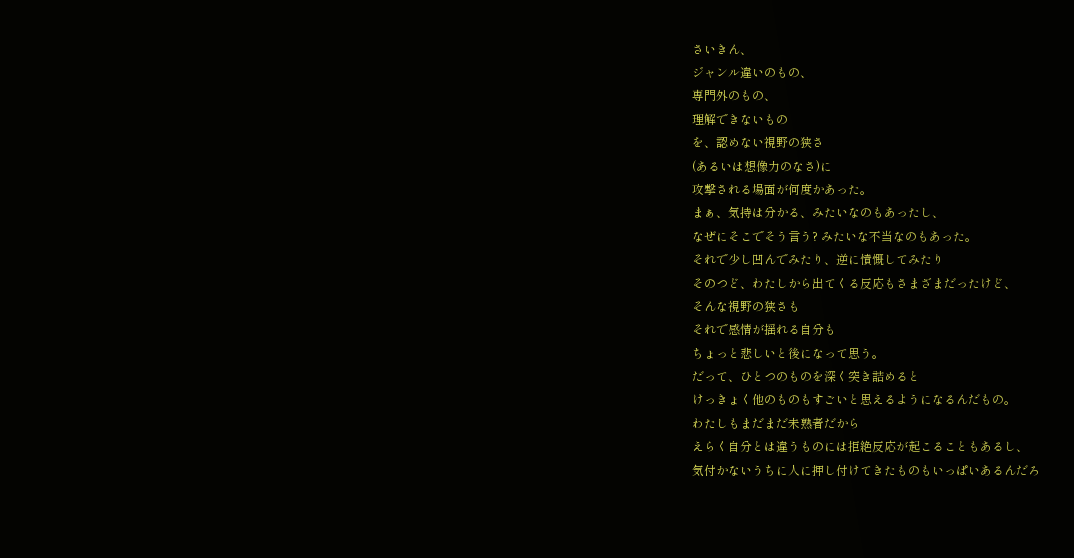さいきん、
ジャンル違いのもの、
専門外のもの、
理解できないもの
を、認めない視野の狭さ
(あるいは想像力のなさ)に
攻撃される場面が何度かあった。
まぁ、気持は分かる、みたいなのもあったし、
なぜにそこでそう言う? みたいな不当なのもあった。
それで少し凹んでみたり、逆に憤慨してみたり
そのつど、わたしから出てくる反応もさまざまだったけど、
そんな視野の狭さも
それで感情が揺れる自分も
ちょっと悲しいと後になって思う。
だって、ひとつのものを深く突き詰めると
けっきょく他のものもすごいと思えるようになるんだもの。
わたしもまだまだ未熟者だから
えらく自分とは違うものには拒絶反応が起こることもあるし、
気付かないうちに人に押し付けてきたものもいっぱいあるんだろ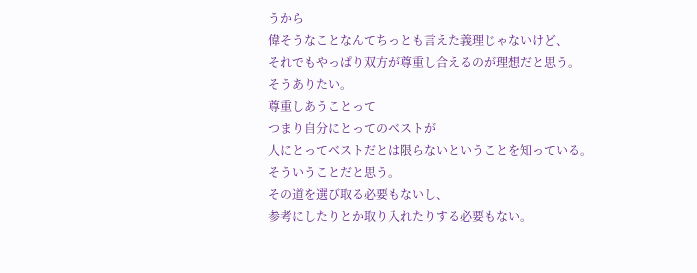うから
偉そうなことなんてちっとも言えた義理じゃないけど、
それでもやっぱり双方が尊重し合えるのが理想だと思う。
そうありたい。
尊重しあうことって
つまり自分にとってのベストが
人にとってベストだとは限らないということを知っている。
そういうことだと思う。
その道を選び取る必要もないし、
参考にしたりとか取り入れたりする必要もない。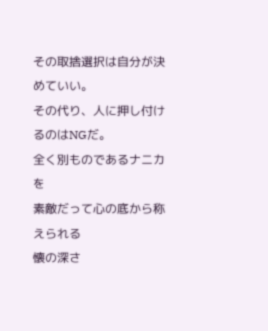その取捨選択は自分が決めていい。
その代り、人に押し付けるのはNGだ。
全く別ものであるナニカを
素敵だって心の底から称えられる
懐の深さ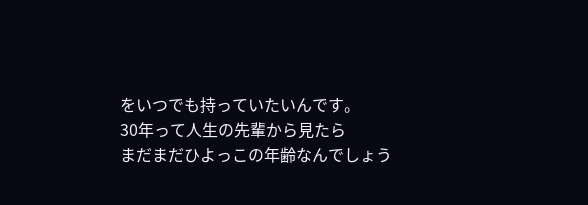をいつでも持っていたいんです。
30年って人生の先輩から見たら
まだまだひよっこの年齢なんでしょう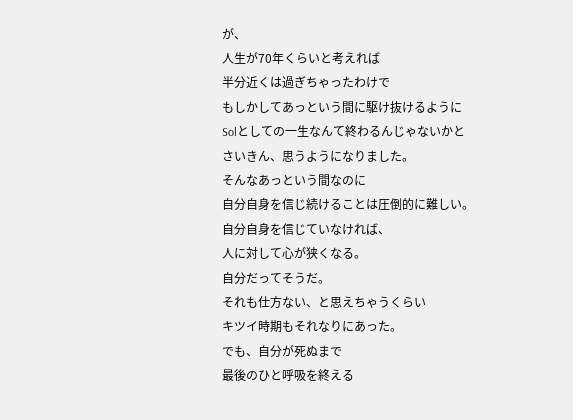が、
人生が70年くらいと考えれば
半分近くは過ぎちゃったわけで
もしかしてあっという間に駆け抜けるように
Solとしての一生なんて終わるんじゃないかと
さいきん、思うようになりました。
そんなあっという間なのに
自分自身を信じ続けることは圧倒的に難しい。
自分自身を信じていなければ、
人に対して心が狭くなる。
自分だってそうだ。
それも仕方ない、と思えちゃうくらい
キツイ時期もそれなりにあった。
でも、自分が死ぬまで
最後のひと呼吸を終える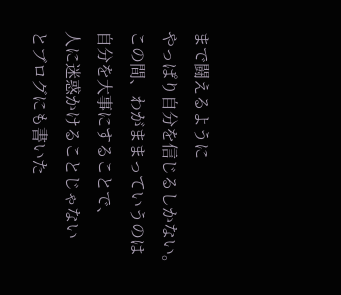まで闘えるように
やっぱり自分を信じるしかない。
この間、わがままっていうのは
自分を大事にすることで、
人に迷惑かけることじゃない
とブログにも書いた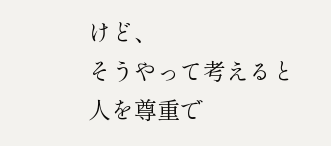けど、
そうやって考えると
人を尊重で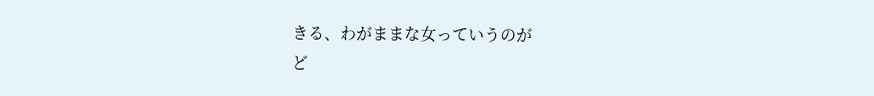きる、わがままな女っていうのが
ど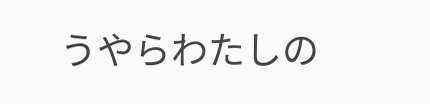うやらわたしの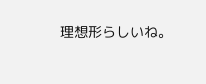理想形らしいね。